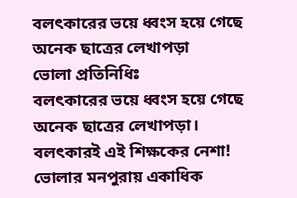বলৎকারের ভয়ে ধ্বংস হয়ে গেছে অনেক ছাত্রের লেখাপড়া
ভোলা প্রতিনিধিঃ
বলৎকারের ভয়ে ধ্বংস হয়ে গেছে অনেক ছাত্রের লেখাপড়া। বলৎকারই এই শিক্ষকের নেশা! ভোলার মনপুরায় একাধিক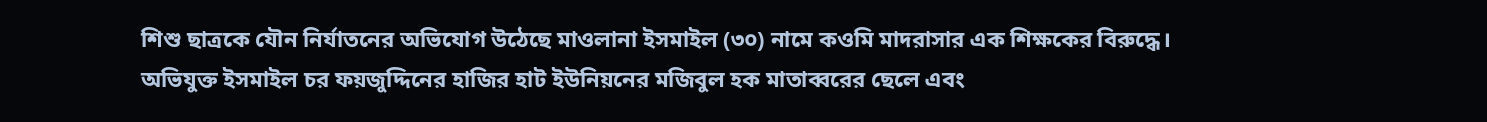শিশু ছাত্রকে যৌন নির্যাতনের অভিযোগ উঠেছে মাওলানা ইসমাইল (৩০) নামে কওমি মাদরাসার এক শিক্ষকের বিরুদ্ধে।
অভিযুক্ত ইসমাইল চর ফয়জুদ্দিনের হাজির হাট ইউনিয়নের মজিবুল হক মাতাব্বরের ছেলে এবং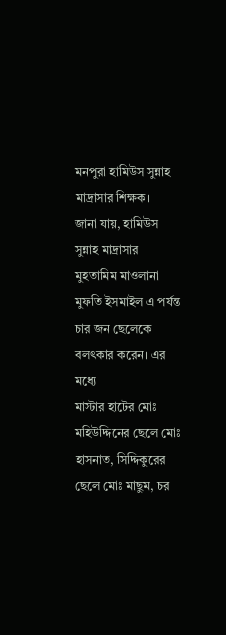মনপুরা হামিউস সুন্নাহ মাদ্রাসার শিক্ষক।
জানা যায়, হামিউস সুন্নাহ মাদ্রাসার মুহতামিম মাওলানা মুফতি ইসমাইল এ পর্যন্ত চার জন ছেলেকে বলৎকার করেন। এর মধ্যে
মাস্টার হাটের মোঃ মহিউদ্দিনের ছেলে মোঃ হাসনাত, সিদ্দিকুরের ছেলে মোঃ মাছুম, চর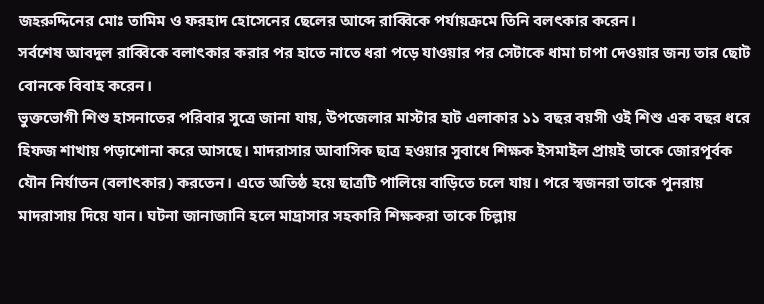জহরুদ্দিনের মোঃ তামিম ও ফরহাদ হোসেনের ছেলের আব্দে রাব্বিকে পর্যায়ক্রমে তিনি বলৎকার করেন।
সর্বশেষ আবদুল রাব্বিকে বলাৎকার করার পর হাতে নাতে ধরা পড়ে যাওয়ার পর সেটাকে ধামা চাপা দেওয়ার জন্য তার ছোট বোনকে বিবাহ করেন।
ভুক্তভোগী শিশু হাসনাতের পরিবার সুত্রে জানা যায়, উপজেলার মাস্টার হাট এলাকার ১১ বছর বয়সী ওই শিশু এক বছর ধরে হিফজ শাখায় পড়াশোনা করে আসছে। মাদরাসার আবাসিক ছাত্র হওয়ার সুবাধে শিক্ষক ইসমাইল প্রায়ই তাকে জোরপূর্বক যৌন নির্যাতন (বলাৎকার) করতেন। এতে অতিষ্ঠ হয়ে ছাত্রটি পালিয়ে বাড়িতে চলে যায়। পরে স্বজনরা তাকে পুনরায় মাদরাসায় দিয়ে যান। ঘটনা জানাজানি হলে মাদ্রাসার সহকারি শিক্ষকরা তাকে চিল্লায়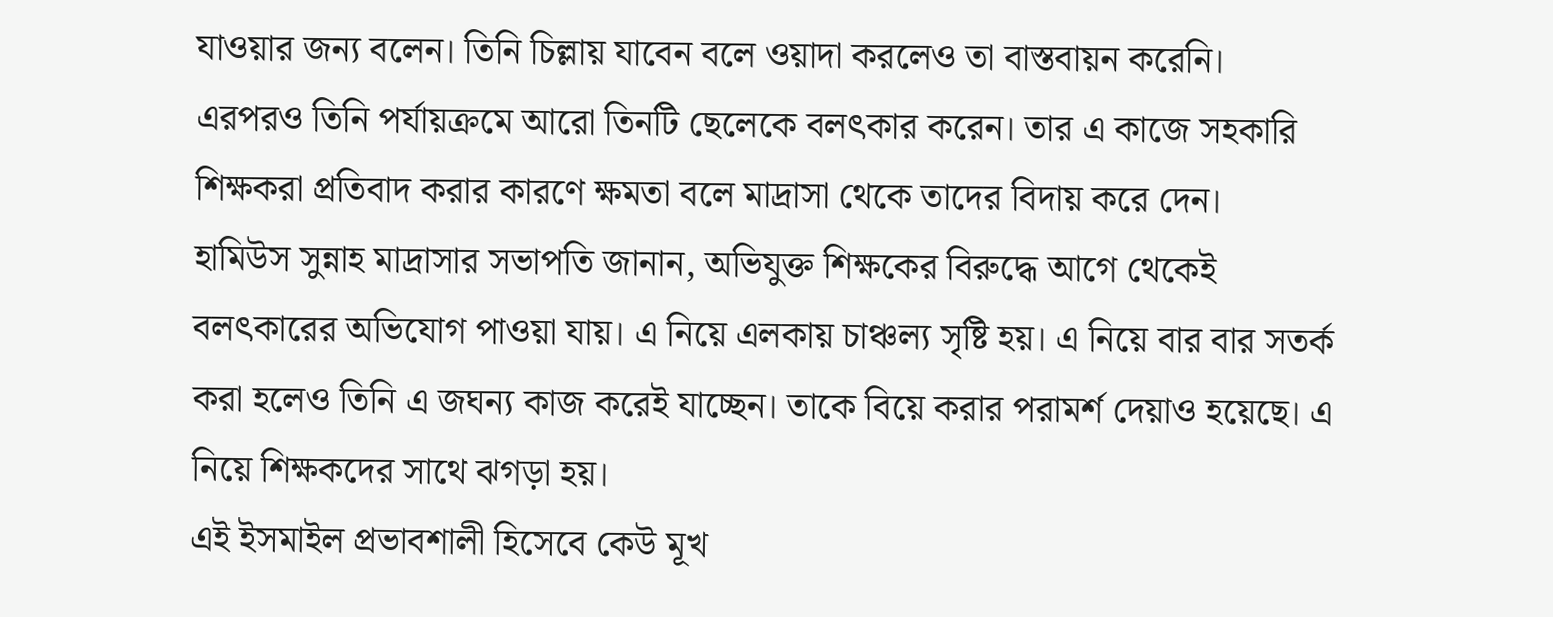যাওয়ার জন্য বলেন। তিনি চিল্লায় যাবেন বলে ওয়াদা করলেও তা বাস্তবায়ন করেনি। এরপরও তিনি পর্যায়ক্রমে আরো তিনটি ছেলেকে বলৎকার করেন। তার এ কাজে সহকারি শিক্ষকরা প্রতিবাদ করার কারণে ক্ষমতা বলে মাদ্রাসা থেকে তাদের বিদায় করে দেন।
হামিউস সুন্নাহ মাদ্রাসার সভাপতি জানান, অভিযুক্ত শিক্ষকের বিরুদ্ধে আগে থেকেই বলৎকারের অভিযোগ পাওয়া যায়। এ নিয়ে এলকায় চাঞ্চল্য সৃষ্টি হয়। এ নিয়ে বার বার সতর্ক করা হলেও তিনি এ জঘন্য কাজ করেই যাচ্ছেন। তাকে বিয়ে করার পরামর্শ দেয়াও হয়েছে। এ নিয়ে শিক্ষকদের সাথে ঝগড়া হয়।
এই ইসমাইল প্রভাবশালী হিসেবে কেউ মূখ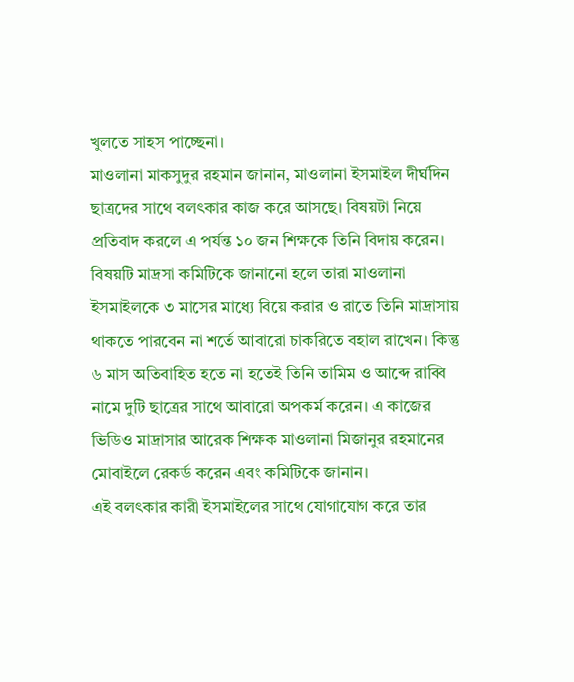খুলতে সাহস পাচ্ছেনা।
মাওলানা মাকসুদুর রহমান জানান, মাওলানা ইসমাইল দীর্ঘদিন ছাত্রদের সাথে বলৎকার কাজ করে আসছে। বিষয়টা নিয়ে প্রতিবাদ করলে এ পর্যন্ত ১০ জন শিক্ষকে তিনি বিদায় করেন। বিষয়টি মাদ্রসা কমিটিকে জানানো হলে তারা মাওলানা ইসমাইলকে ৩ মাসের মাধ্যে বিয়ে করার ও রাতে তিনি মাদ্রাসায় থাকতে পারবেন না শর্তে আবারো চাকরিতে বহাল রাখেন। কিন্তু ৬ মাস অতিবাহিত হতে না হতেই তিনি তামিম ও আব্দে রাব্বি নামে দুটি ছাত্রের সাথে আবারো অপকর্ম করেন। এ কাজের ভিডিও মাদ্রাসার আরেক শিক্ষক মাওলানা মিজানুর রহমানের মোবাইলে রেকর্ড করেন এবং কমিটিকে জানান।
এই বলৎকার কারী ইসমাইলের সাথে যোগাযোগ করে তার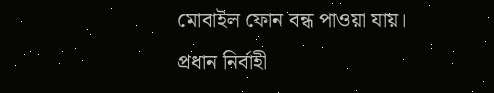মোবাইল ফোন বন্ধ পাওয়া যায়।
প্রধান নির্বাহী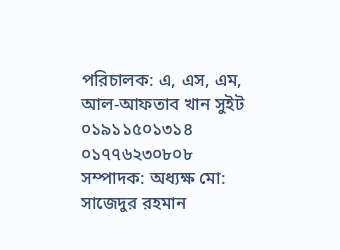পরিচালক: এ, এস, এম, আল-আফতাব খান সুইট
০১৯১১৫০১৩১৪
০১৭৭৬২৩০৮০৮
সম্পাদক: অধ্যক্ষ মো: সাজেদুর রহমান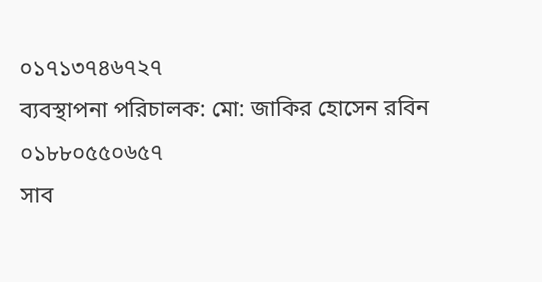০১৭১৩৭৪৬৭২৭
ব্যবস্থাপনা পরিচালক: মো: জাকির হোসেন রবিন
০১৮৮০৫৫০৬৫৭
সাব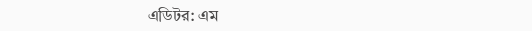এডিটর: এম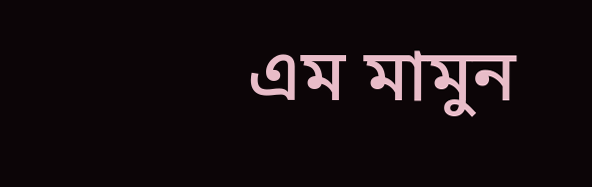এম মামুন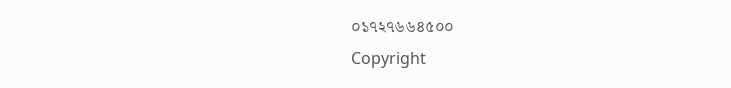০১৭২৭৬৬৪৫০০
Copyright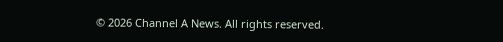© 2026 Channel A News. All rights reserved.